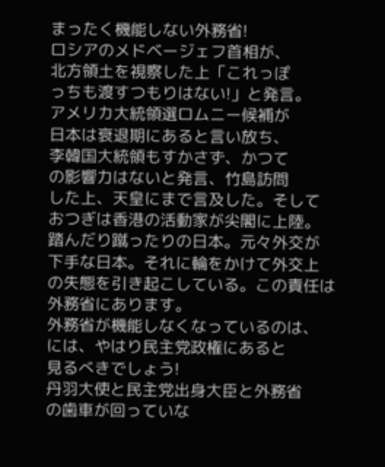まったく機能しない外務省!
ロシアのメドベージェフ首相が、
北方領土を視察した上「これっぽ
っちも渡すつもりはない!」と発言。
アメリカ大統領選ロムニー候補が
日本は衰退期にあると言い放ち、
李韓国大統領もすかさず、かつて
の影響力はないと発言、竹島訪問
した上、天皇にまで言及した。そして
おつぎは香港の活動家が尖閣に上陸。
踏んだり蹴ったりの日本。元々外交が
下手な日本。それに輪をかけて外交上
の失態を引き起こしている。この責任は
外務省にあります。
外務省が機能しなくなっているのは、
には、やはり民主党政権にあると
見るべきでしょう!
丹羽大使と民主党出身大臣と外務省
の歯車が回っていな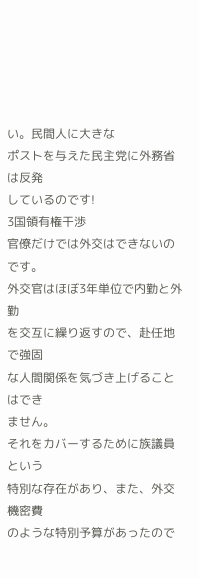い。民間人に大きな
ポストを与えた民主党に外務省は反発
しているのです!
3国領有権干渉
官僚だけでは外交はできないのです。
外交官はほぼ3年単位で内勤と外勤
を交互に繰り返すので、赴任地で強固
な人間関係を気づき上げることはでき
ません。
それをカバーするために族議員という
特別な存在があり、また、外交機密費
のような特別予算があったので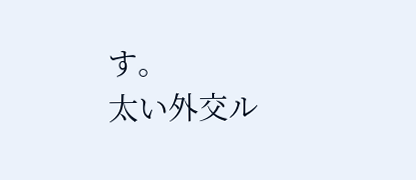す。
太い外交ル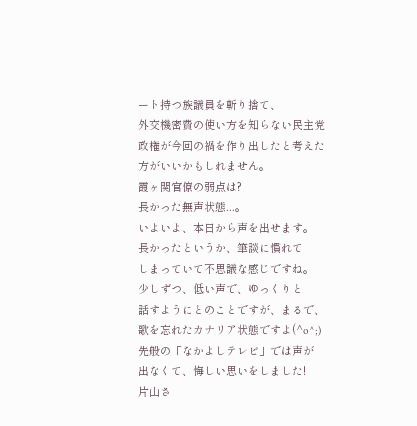ート持つ族議員を斬り捨て、
外交機密費の使い方を知らない民主党
政権が今回の禍を作り出したと考えた
方がいいかもしれません。
霞ヶ関官僚の弱点は?
長かった無声状態...。
いよいよ、本日から声を出せます。
長かったというか、筆談に慣れて
しまっていて不思議な感じですね。
少しずつ、低い声で、ゆっくりと
話すようにとのことですが、まるで、
歌を忘れたカナリア状態ですよ(^o^;)
先般の「なかよしテレビ」では声が
出なくて、悔しい思いをしました!
片山さ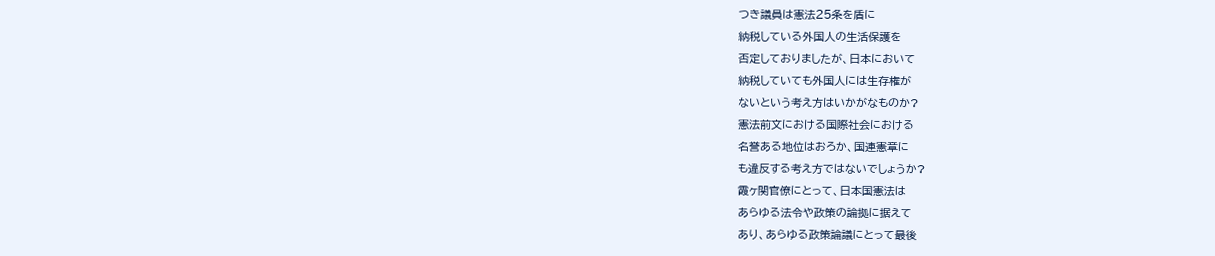つき議員は憲法25条を盾に
納税している外国人の生活保護を
否定しておりましたが、日本において
納税していても外国人には生存権が
ないという考え方はいかがなものか?
憲法前文における国際社会における
名誉ある地位はおろか、国連憲章に
も違反する考え方ではないでしょうか?
霞ヶ関官僚にとって、日本国憲法は
あらゆる法令や政策の論拠に据えて
あり、あらゆる政策論議にとって最後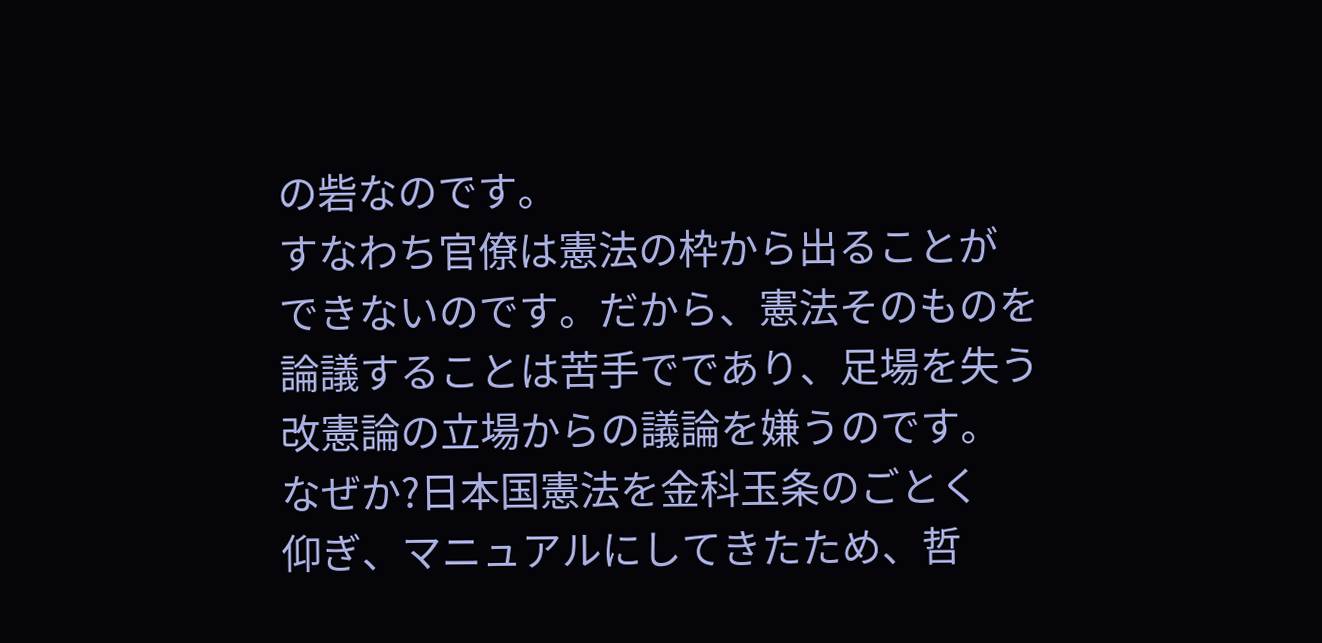の砦なのです。
すなわち官僚は憲法の枠から出ることが
できないのです。だから、憲法そのものを
論議することは苦手でであり、足場を失う
改憲論の立場からの議論を嫌うのです。
なぜか?日本国憲法を金科玉条のごとく
仰ぎ、マニュアルにしてきたため、哲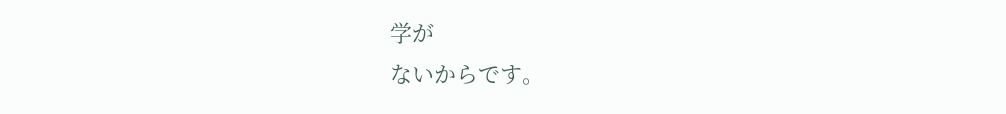学が
ないからです。